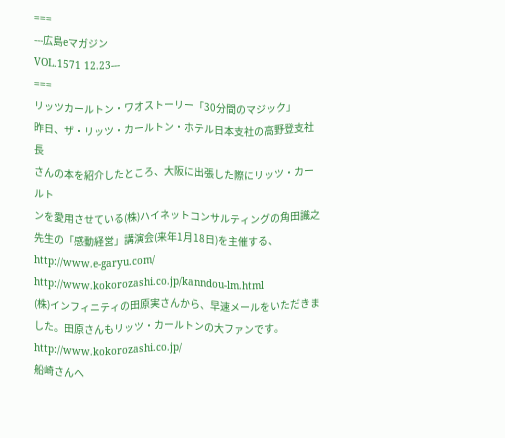===
---広島eマガジン
VOL.1571 12.23---
===
リッツカールトン・ワオストーリー「30分間のマジック」
昨日、ザ・リッツ・カールトン・ホテル日本支社の高野登支社長
さんの本を紹介したところ、大阪に出張した際にリッツ・カールト
ンを愛用させている(株)ハイネットコンサルティングの角田識之
先生の「感動経営」講演会(来年1月18日)を主催する、
http://www.e-garyu.com/
http://www.kokorozashi.co.jp/kanndou-lm.html
(株)インフィニティの田原実さんから、早速メールをいただきま
した。田原さんもリッツ・カールトンの大ファンです。
http://www.kokorozashi.co.jp/
船崎さんへ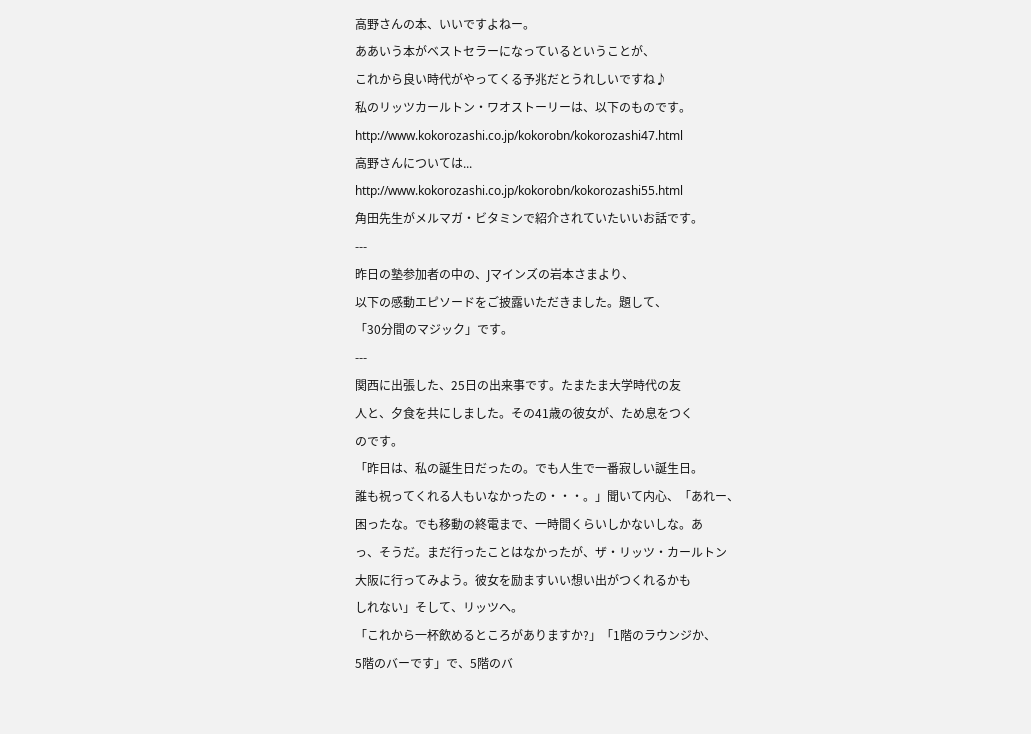高野さんの本、いいですよねー。
ああいう本がベストセラーになっているということが、
これから良い時代がやってくる予兆だとうれしいですね♪
私のリッツカールトン・ワオストーリーは、以下のものです。
http://www.kokorozashi.co.jp/kokorobn/kokorozashi47.html
高野さんについては...
http://www.kokorozashi.co.jp/kokorobn/kokorozashi55.html
角田先生がメルマガ・ビタミンで紹介されていたいいお話です。
---
昨日の塾参加者の中の、Jマインズの岩本さまより、
以下の感動エピソードをご披露いただきました。題して、
「30分間のマジック」です。
---
関西に出張した、25日の出来事です。たまたま大学時代の友
人と、夕食を共にしました。その41歳の彼女が、ため息をつく
のです。
「昨日は、私の誕生日だったの。でも人生で一番寂しい誕生日。
誰も祝ってくれる人もいなかったの・・・。」聞いて内心、「あれー、
困ったな。でも移動の終電まで、一時間くらいしかないしな。あ
っ、そうだ。まだ行ったことはなかったが、ザ・リッツ・カールトン
大阪に行ってみよう。彼女を励ますいい想い出がつくれるかも
しれない」そして、リッツへ。
「これから一杯飲めるところがありますか?」「1階のラウンジか、
5階のバーです」で、5階のバ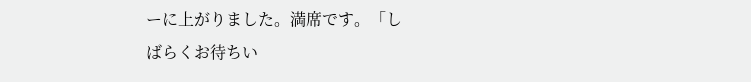ーに上がりました。満席です。「し
ばらくお待ちい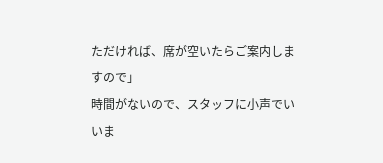ただければ、席が空いたらご案内しますので」
時間がないので、スタッフに小声でいいま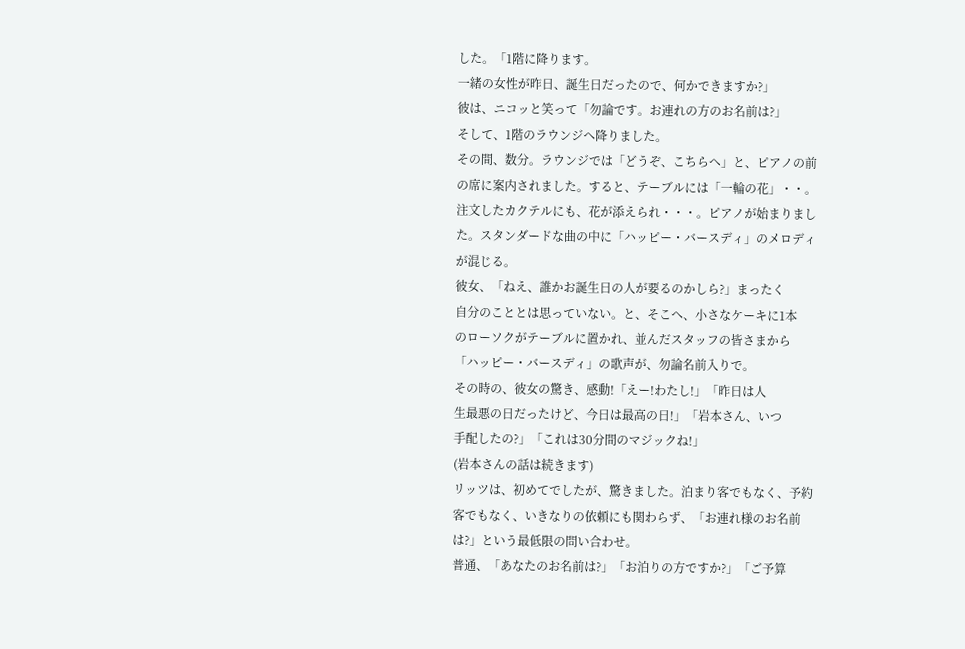した。「1階に降ります。
一緒の女性が昨日、誕生日だったので、何かできますか?」
彼は、ニコッと笑って「勿論です。お連れの方のお名前は?」
そして、1階のラウンジへ降りました。
その間、数分。ラウンジでは「どうぞ、こちらへ」と、ピアノの前
の席に案内されました。すると、テーブルには「一輪の花」・・。
注文したカクテルにも、花が添えられ・・・。ピアノが始まりまし
た。スタンダードな曲の中に「ハッピー・バースディ」のメロディ
が混じる。
彼女、「ねえ、誰かお誕生日の人が要るのかしら?」まったく
自分のこととは思っていない。と、そこへ、小さなケーキに1本
のローソクがテーブルに置かれ、並んだスタッフの皆さまから
「ハッピー・バースディ」の歌声が、勿論名前入りで。
その時の、彼女の驚き、感動!「えー!わたし!」「昨日は人
生最悪の日だったけど、今日は最高の日!」「岩本さん、いつ
手配したの?」「これは30分間のマジックね!」
(岩本さんの話は続きます)
リッツは、初めてでしたが、驚きました。泊まり客でもなく、予約
客でもなく、いきなりの依頼にも関わらず、「お連れ様のお名前
は?」という最低限の問い合わせ。
普通、「あなたのお名前は?」「お泊りの方ですか?」「ご予算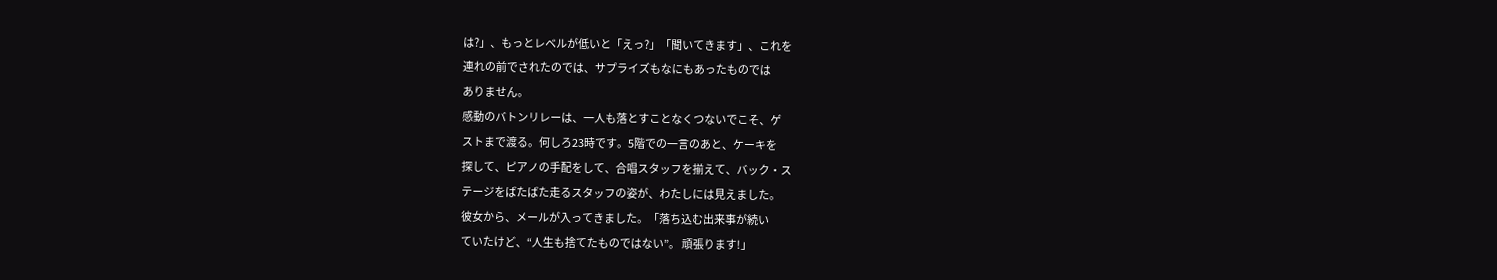は?」、もっとレベルが低いと「えっ?」「聞いてきます」、これを
連れの前でされたのでは、サプライズもなにもあったものでは
ありません。
感動のバトンリレーは、一人も落とすことなくつないでこそ、ゲ
ストまで渡る。何しろ23時です。5階での一言のあと、ケーキを
探して、ピアノの手配をして、合唱スタッフを揃えて、バック・ス
テージをばたばた走るスタッフの姿が、わたしには見えました。
彼女から、メールが入ってきました。「落ち込む出来事が続い
ていたけど、“人生も捨てたものではない”。 頑張ります!」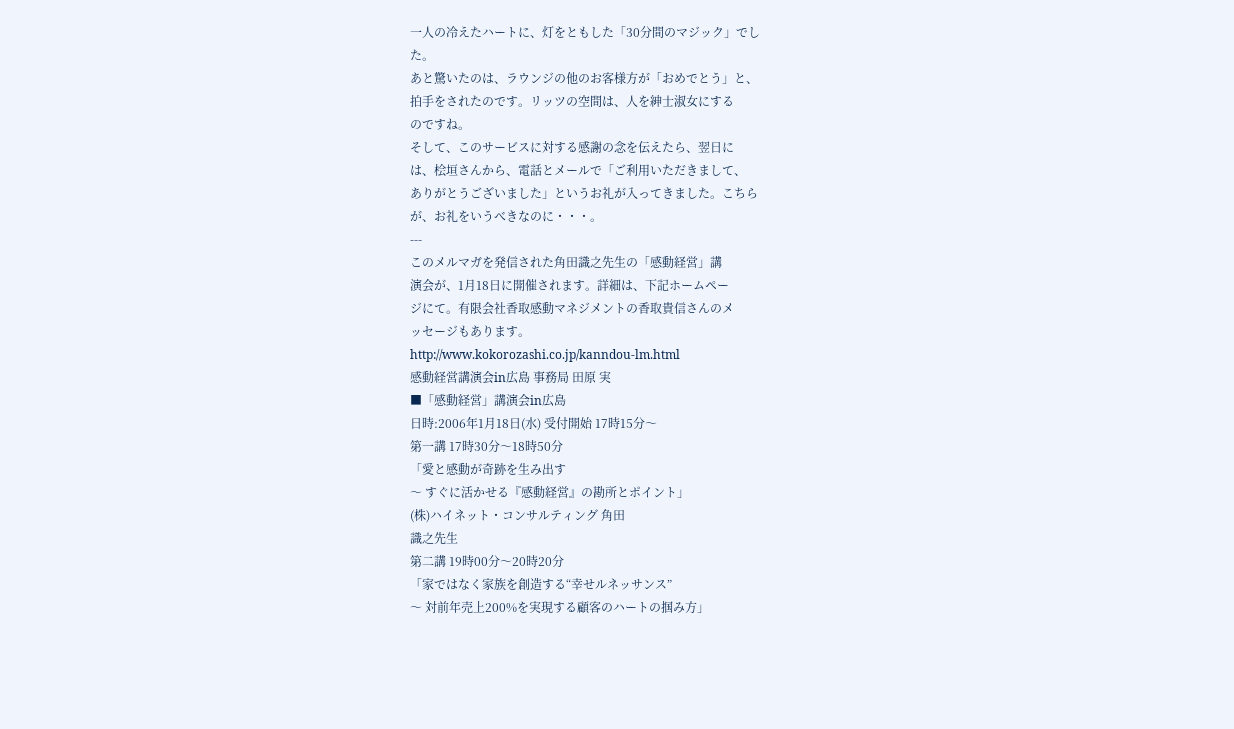一人の冷えたハートに、灯をともした「30分間のマジック」でし
た。
あと驚いたのは、ラウンジの他のお客様方が「おめでとう」と、
拍手をされたのです。リッツの空間は、人を紳士淑女にする
のですね。
そして、このサービスに対する感謝の念を伝えたら、翌日に
は、桧垣さんから、電話とメールで「ご利用いただきまして、
ありがとうございました」というお礼が入ってきました。こちら
が、お礼をいうべきなのに・・・。
---
このメルマガを発信された角田識之先生の「感動経営」講
演会が、1月18日に開催されます。詳細は、下記ホームペー
ジにて。有限会社香取感動マネジメントの香取貴信さんのメ
ッセージもあります。
http://www.kokorozashi.co.jp/kanndou-lm.html
感動経営講演会in広島 事務局 田原 実
■「感動経営」講演会in広島
日時:2006年1月18日(水) 受付開始 17時15分〜
第一講 17時30分〜18時50分
「愛と感動が奇跡を生み出す
〜 すぐに活かせる『感動経営』の勘所とポイント」
(株)ハイネット・コンサルティング 角田
識之先生
第二講 19時00分〜20時20分
「家ではなく家族を創造する“幸せルネッサンス”
〜 対前年売上200%を実現する顧客のハートの掴み方」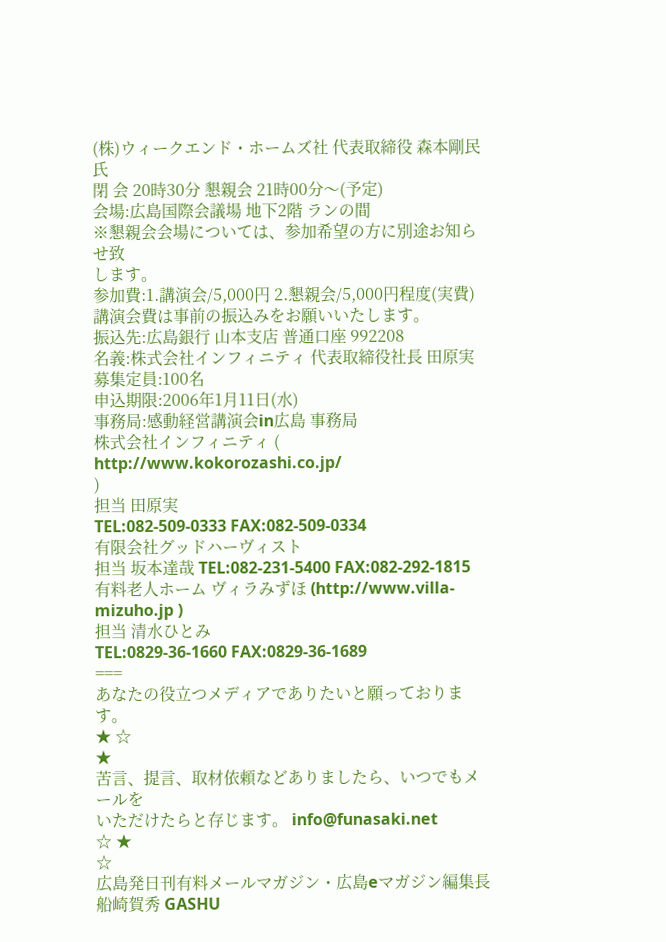(株)ウィークエンド・ホームズ社 代表取締役 森本剛民氏
閉 会 20時30分 懇親会 21時00分〜(予定)
会場:広島国際会議場 地下2階 ランの間
※懇親会会場については、参加希望の方に別途お知らせ致
します。
参加費:1.講演会/5,000円 2.懇親会/5,000円程度(実費)
講演会費は事前の振込みをお願いいたします。
振込先:広島銀行 山本支店 普通口座 992208
名義:株式会社インフィニティ 代表取締役社長 田原実
募集定員:100名
申込期限:2006年1月11日(水)
事務局:感動経営講演会in広島 事務局
株式会社インフィニティ (
http://www.kokorozashi.co.jp/
)
担当 田原実
TEL:082-509-0333 FAX:082-509-0334
有限会社グッドハーヴィスト
担当 坂本達哉 TEL:082-231-5400 FAX:082-292-1815
有料老人ホーム ヴィラみずほ (http://www.villa-mizuho.jp )
担当 清水ひとみ
TEL:0829-36-1660 FAX:0829-36-1689
===
あなたの役立つメディアでありたいと願っております。
★ ☆
★
苦言、提言、取材依頼などありましたら、いつでもメールを
いただけたらと存じます。 info@funasaki.net
☆ ★
☆
広島発日刊有料メールマガジン・広島eマガジン編集長
船崎賀秀 GASHU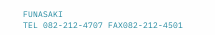FUNASAKI
TEL 082-212-4707 FAX082-212-4501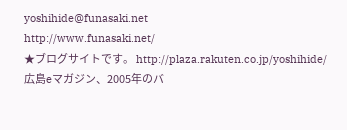yoshihide@funasaki.net
http://www.funasaki.net/
★ブログサイトです。 http://plaza.rakuten.co.jp/yoshihide/
広島eマガジン、2005年のバ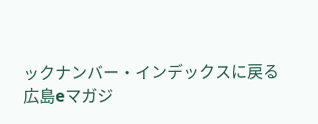ックナンバー・インデックスに戻る
広島eマガジ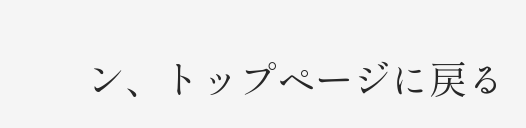ン、トップページに戻る